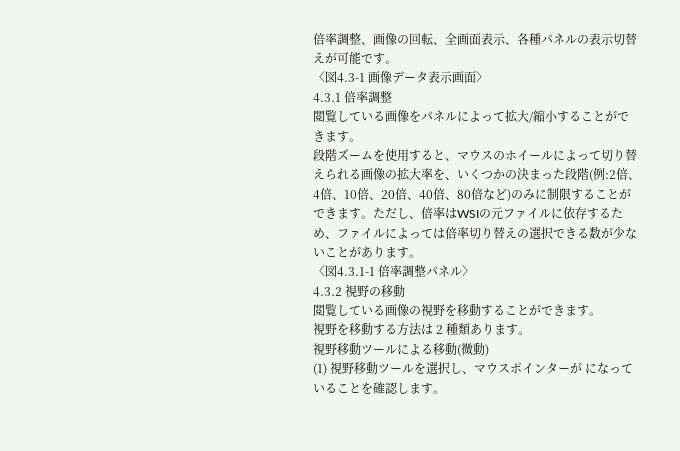倍率調整、画像の回転、全画面表示、各種パネルの表示切替えが可能です。
〈図4.3-1 画像データ表示画面〉
4.3.1 倍率調整
閲覧している画像をパネルによって拡大/縮小することができます。
段階ズームを使用すると、マウスのホイールによって切り替えられる画像の拡大率を、いくつかの決まった段階(例:2倍、4倍、10倍、20倍、40倍、80倍など)のみに制限することができます。ただし、倍率はWSIの元ファイルに依存するため、ファイルによっては倍率切り替えの選択できる数が少ないことがあります。
〈図4.3.1-1 倍率調整パネル〉
4.3.2 視野の移動
閲覧している画像の視野を移動することができます。
視野を移動する方法は 2 種類あります。
視野移動ツールによる移動(微動)
(1) 視野移動ツールを選択し、マウスポインターが になっていることを確認します。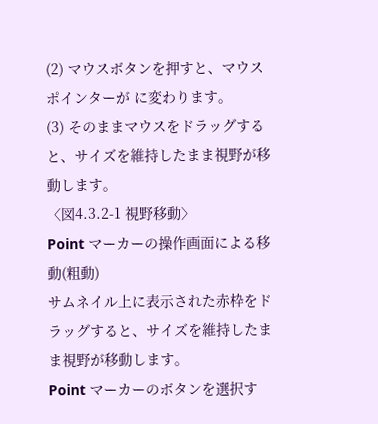(2) マウスボタンを押すと、マウスポインターが に変わります。
(3) そのままマウスをドラッグすると、サイズを維持したまま視野が移動します。
〈図4.3.2-1 視野移動〉
Point マーカーの操作画面による移動(粗動)
サムネイル上に表示された赤枠をドラッグすると、サイズを維持したまま視野が移動します。
Point マーカーのボタンを選択す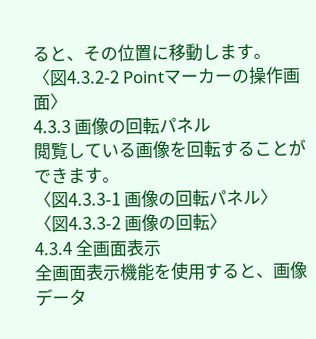ると、その位置に移動します。
〈図4.3.2-2 Pointマーカーの操作画面〉
4.3.3 画像の回転パネル
閲覧している画像を回転することができます。
〈図4.3.3-1 画像の回転パネル〉
〈図4.3.3-2 画像の回転〉
4.3.4 全画面表示
全画面表示機能を使用すると、画像データ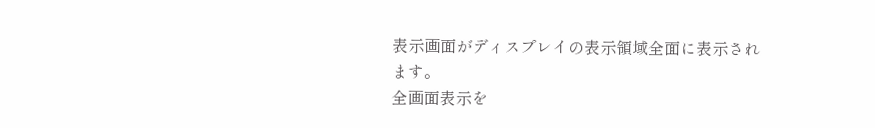表示画面がディスプレイの表示領域全面に表示されます。
全画面表示を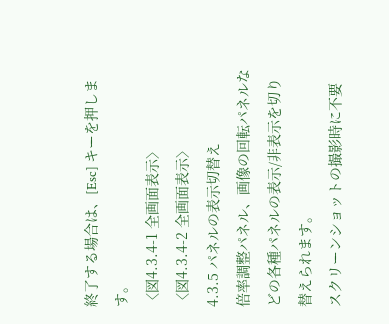終了する場合は、[Esc] キーを押します。
〈図4.3.4-1 全画面表示〉
〈図4.3.4-2 全画面表示〉
4.3.5 パネルの表示切替え
倍率調整パネル、画像の回転パネルなどの各種パネルの表示/非表示を切り替えられます。
スクリーンショットの撮影時に不要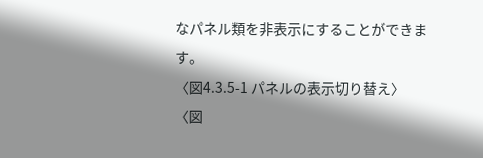なパネル類を非表示にすることができます。
〈図4.3.5-1 パネルの表示切り替え〉〈図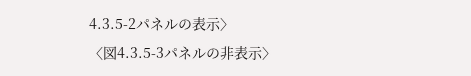4.3.5-2パネルの表示〉
〈図4.3.5-3パネルの非表示〉